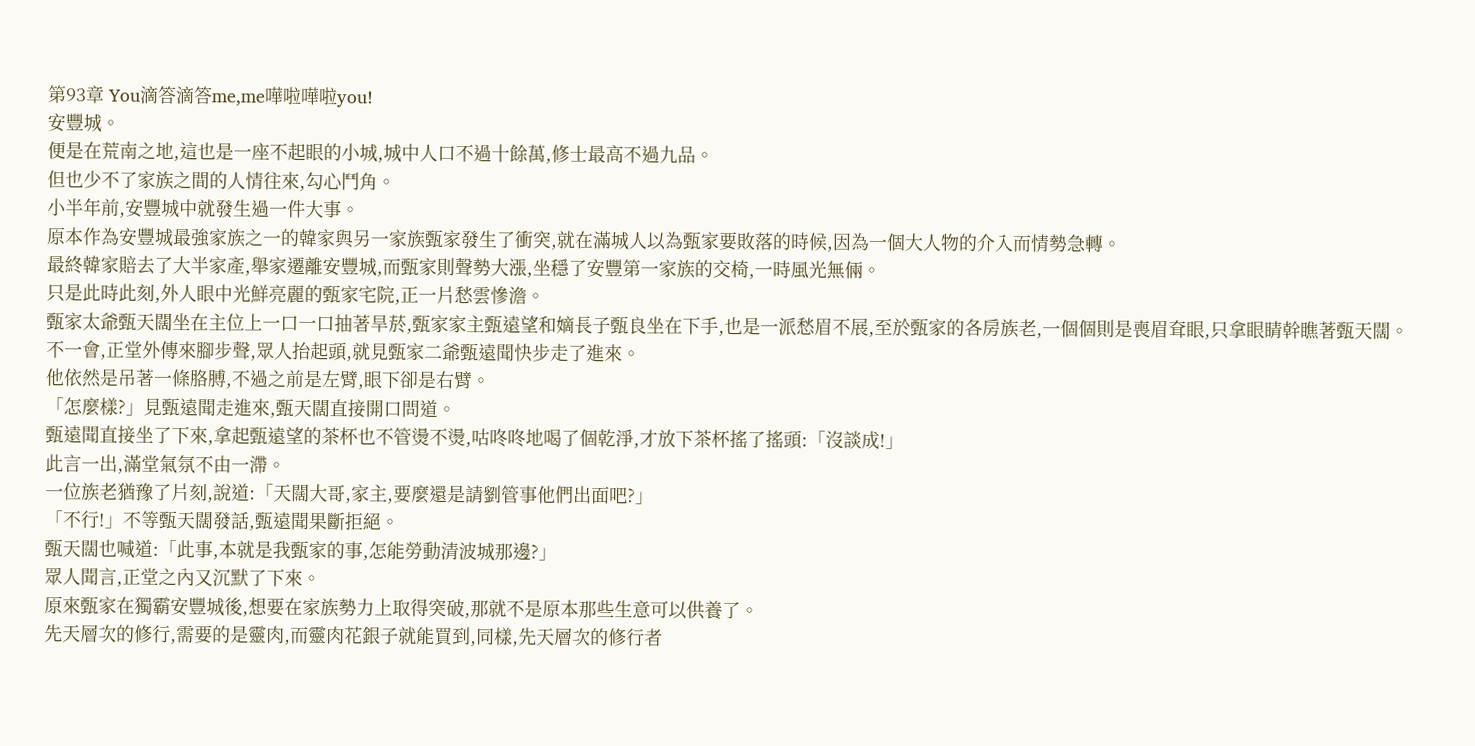第93章 You滴答滴答me,me嘩啦嘩啦you!
安豐城。
便是在荒南之地,這也是一座不起眼的小城,城中人口不過十餘萬,修士最高不過九品。
但也少不了家族之間的人情往來,勾心鬥角。
小半年前,安豐城中就發生過一件大事。
原本作為安豐城最強家族之一的韓家與另一家族甄家發生了衝突,就在滿城人以為甄家要敗落的時候,因為一個大人物的介入而情勢急轉。
最終韓家賠去了大半家產,舉家遷離安豐城,而甄家則聲勢大漲,坐穩了安豐第一家族的交椅,一時風光無倆。
只是此時此刻,外人眼中光鮮亮麗的甄家宅院,正一片愁雲慘澹。
甄家太爺甄天闊坐在主位上一口一口抽著旱菸,甄家家主甄遠望和嫡長子甄良坐在下手,也是一派愁眉不展,至於甄家的各房族老,一個個則是喪眉耷眼,只拿眼睛幹瞧著甄天闊。
不一會,正堂外傳來腳步聲,眾人抬起頭,就見甄家二爺甄遠聞快步走了進來。
他依然是吊著一條胳膊,不過之前是左臂,眼下卻是右臂。
「怎麼樣?」見甄遠聞走進來,甄天闊直接開口問道。
甄遠聞直接坐了下來,拿起甄遠望的茶杯也不管燙不燙,咕咚咚地喝了個乾淨,才放下茶杯搖了搖頭:「沒談成!」
此言一出,滿堂氣氛不由一滯。
一位族老猶豫了片刻,說道:「天闊大哥,家主,要麼還是請劉管事他們出面吧?」
「不行!」不等甄天闊發話,甄遠聞果斷拒絕。
甄天闊也喊道:「此事,本就是我甄家的事,怎能勞動清波城那邊?」
眾人聞言,正堂之內又沉默了下來。
原來甄家在獨霸安豐城後,想要在家族勢力上取得突破,那就不是原本那些生意可以供養了。
先天層次的修行,需要的是靈肉,而靈肉花銀子就能買到,同樣,先天層次的修行者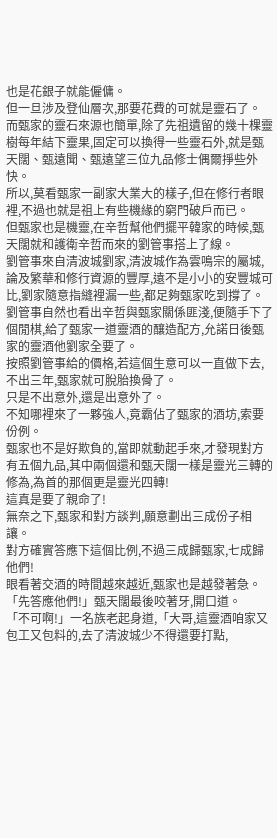也是花銀子就能僱傭。
但一旦涉及登仙層次,那要花費的可就是靈石了。
而甄家的靈石來源也簡單,除了先祖遺留的幾十棵靈樹每年結下靈果,固定可以換得一些靈石外,就是甄天闊、甄遠聞、甄遠望三位九品修士偶爾掙些外快。
所以,莫看甄家一副家大業大的樣子,但在修行者眼裡,不過也就是祖上有些機緣的窮門破戶而已。
但甄家也是機靈,在辛哲幫他們擺平韓家的時候,甄天闊就和護衛辛哲而來的劉管事搭上了線。
劉管事來自清波城劉家,清波城作為雲鳴宗的屬城,論及繁華和修行資源的豐厚,遠不是小小的安豐城可比,劉家隨意指縫裡漏一些,都足夠甄家吃到撐了。
劉管事自然也看出辛哲與甄家關係匪淺,便隨手下了個閒棋,給了甄家一道靈酒的釀造配方,允諾日後甄家的靈酒他劉家全要了。
按照劉管事給的價格,若這個生意可以一直做下去,不出三年,甄家就可脫胎換骨了。
只是不出意外,還是出意外了。
不知哪裡來了一夥強人,竟霸佔了甄家的酒坊,索要份例。
甄家也不是好欺負的,當即就動起手來,才發現對方有五個九品,其中兩個還和甄天闊一樣是靈光三轉的修為,為首的那個更是靈光四轉!
這真是要了親命了!
無奈之下,甄家和對方談判,願意劃出三成份子相讓。
對方確實答應下這個比例,不過三成歸甄家,七成歸他們!
眼看著交酒的時間越來越近,甄家也是越發著急。
「先答應他們!」甄天闊最後咬著牙,開口道。
「不可啊!」一名族老起身道,「大哥,這靈酒咱家又包工又包料的,去了清波城少不得還要打點,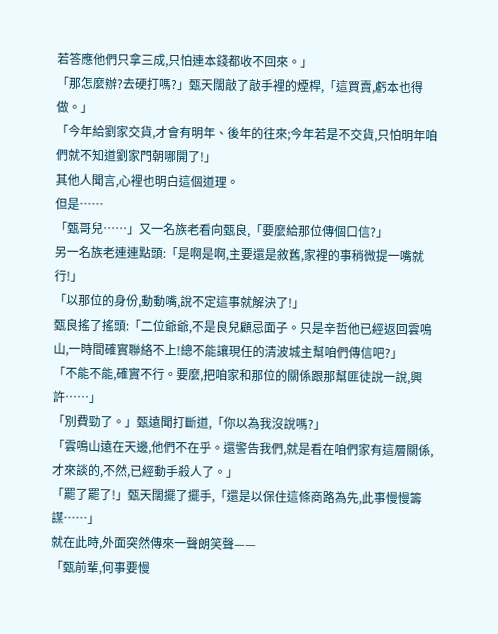若答應他們只拿三成,只怕連本錢都收不回來。」
「那怎麼辦?去硬打嗎?」甄天闊敲了敲手裡的煙桿,「這買賣,虧本也得做。」
「今年給劉家交貨,才會有明年、後年的往來;今年若是不交貨,只怕明年咱們就不知道劉家門朝哪開了!」
其他人聞言,心裡也明白這個道理。
但是……
「甄哥兒……」又一名族老看向甄良,「要麼給那位傳個口信?」
另一名族老連連點頭:「是啊是啊,主要還是敘舊,家裡的事稍微提一嘴就行!」
「以那位的身份,動動嘴,說不定這事就解決了!」
甄良搖了搖頭:「二位爺爺,不是良兒顧忌面子。只是辛哲他已經返回雲鳴山,一時間確實聯絡不上!總不能讓現任的清波城主幫咱們傳信吧?」
「不能不能,確實不行。要麼,把咱家和那位的關係跟那幫匪徒說一說,興許……」
「別費勁了。」甄遠聞打斷道,「你以為我沒說嗎?」
「雲鳴山遠在天邊,他們不在乎。還警告我們,就是看在咱們家有這層關係,才來談的,不然,已經動手殺人了。」
「罷了罷了!」甄天闊擺了擺手,「還是以保住這條商路為先,此事慢慢籌謀……」
就在此時,外面突然傳來一聲朗笑聲——
「甄前輩,何事要慢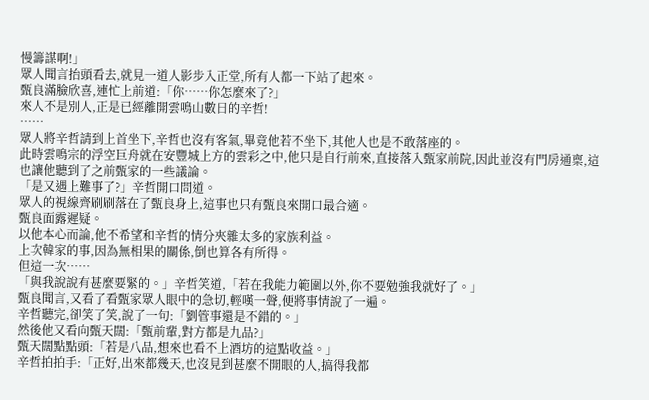慢籌謀啊!」
眾人聞言抬頭看去,就見一道人影步入正堂,所有人都一下站了起來。
甄良滿臉欣喜,連忙上前道:「你……你怎麼來了?」
來人不是別人,正是已經離開雲鳴山數日的辛哲!
……
眾人將辛哲請到上首坐下,辛哲也沒有客氣,畢竟他若不坐下,其他人也是不敢落座的。
此時雲鳴宗的浮空巨舟就在安豐城上方的雲彩之中,他只是自行前來,直接落入甄家前院,因此並沒有門房通稟,這也讓他聽到了之前甄家的一些議論。
「是又遇上難事了?」辛哲開口問道。
眾人的視線齊刷刷落在了甄良身上,這事也只有甄良來開口最合適。
甄良面露遲疑。
以他本心而論,他不希望和辛哲的情分夾雜太多的家族利益。
上次韓家的事,因為無相果的關係,倒也算各有所得。
但這一次……
「與我說說有甚麼要緊的。」辛哲笑道,「若在我能力範圍以外,你不要勉強我就好了。」
甄良聞言,又看了看甄家眾人眼中的急切,輕嘆一聲,便將事情說了一遍。
辛哲聽完,卻笑了笑,說了一句:「劉管事還是不錯的。」
然後他又看向甄天闊:「甄前輩,對方都是九品?」
甄天闊點點頭:「若是八品,想來也看不上酒坊的這點收益。」
辛哲拍拍手:「正好,出來都幾天,也沒見到甚麼不開眼的人,搞得我都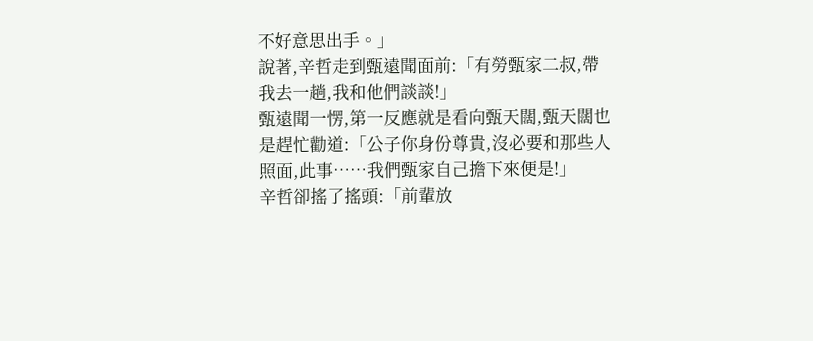不好意思出手。」
說著,辛哲走到甄遠聞面前:「有勞甄家二叔,帶我去一趟,我和他們談談!」
甄遠聞一愣,第一反應就是看向甄天闊,甄天闊也是趕忙勸道:「公子你身份尊貴,沒必要和那些人照面,此事……我們甄家自己擔下來便是!」
辛哲卻搖了搖頭:「前輩放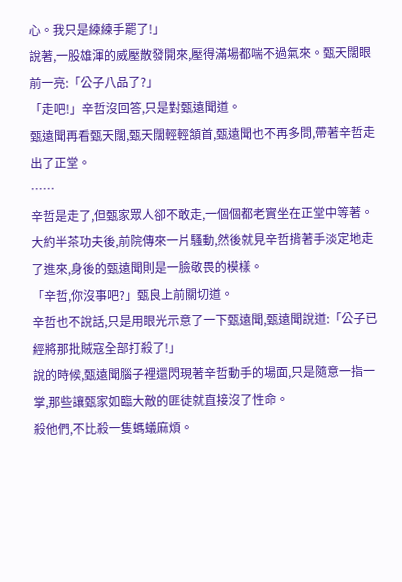心。我只是練練手罷了!」
說著,一股雄渾的威壓散發開來,壓得滿場都喘不過氣來。甄天闊眼前一亮:「公子八品了?」
「走吧!」辛哲沒回答,只是對甄遠聞道。
甄遠聞再看甄天闊,甄天闊輕輕頷首,甄遠聞也不再多問,帶著辛哲走出了正堂。
……
辛哲是走了,但甄家眾人卻不敢走,一個個都老實坐在正堂中等著。
大約半茶功夫後,前院傳來一片騷動,然後就見辛哲揹著手淡定地走了進來,身後的甄遠聞則是一臉敬畏的模樣。
「辛哲,你沒事吧?」甄良上前關切道。
辛哲也不說話,只是用眼光示意了一下甄遠聞,甄遠聞說道:「公子已經將那批賊寇全部打殺了!」
說的時候,甄遠聞腦子裡還閃現著辛哲動手的場面,只是隨意一指一掌,那些讓甄家如臨大敵的匪徒就直接沒了性命。
殺他們,不比殺一隻螞蟻麻煩。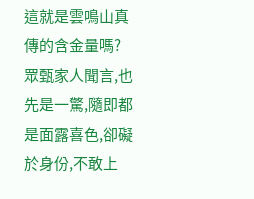這就是雲鳴山真傳的含金量嗎?
眾甄家人聞言,也先是一驚,隨即都是面露喜色,卻礙於身份,不敢上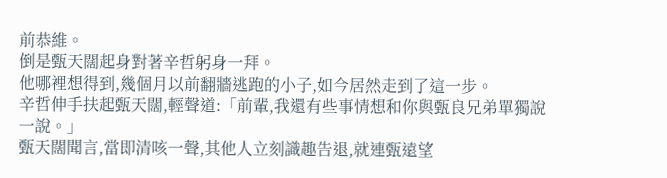前恭維。
倒是甄天闊起身對著辛哲躬身一拜。
他哪裡想得到,幾個月以前翻牆逃跑的小子,如今居然走到了這一步。
辛哲伸手扶起甄天闊,輕聲道:「前輩,我還有些事情想和你與甄良兄弟單獨說一說。」
甄天闊聞言,當即清咳一聲,其他人立刻識趣告退,就連甄遠望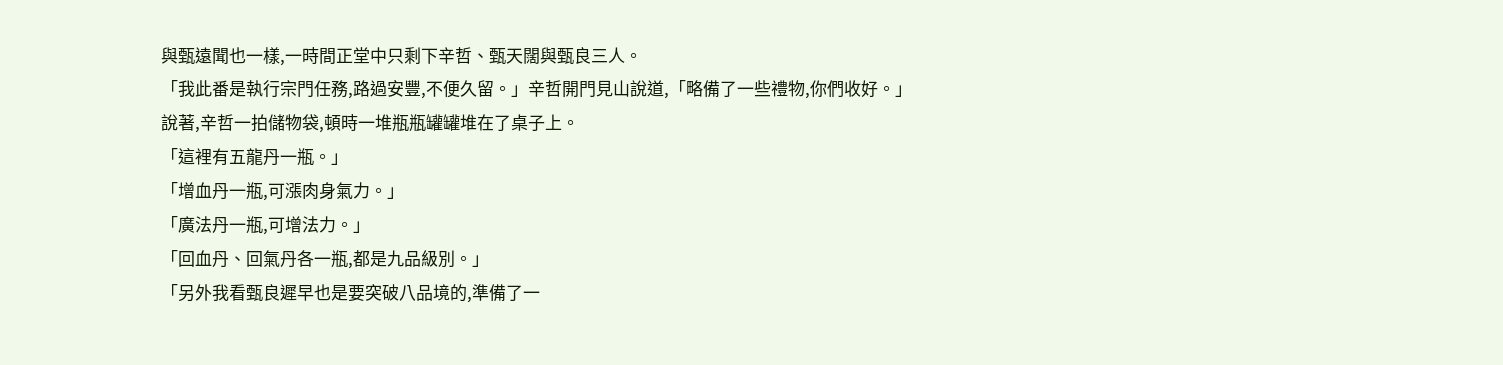與甄遠聞也一樣,一時間正堂中只剩下辛哲、甄天闊與甄良三人。
「我此番是執行宗門任務,路過安豐,不便久留。」辛哲開門見山說道,「略備了一些禮物,你們收好。」
說著,辛哲一拍儲物袋,頓時一堆瓶瓶罐罐堆在了桌子上。
「這裡有五龍丹一瓶。」
「增血丹一瓶,可漲肉身氣力。」
「廣法丹一瓶,可增法力。」
「回血丹、回氣丹各一瓶,都是九品級別。」
「另外我看甄良遲早也是要突破八品境的,準備了一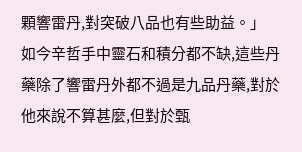顆響雷丹,對突破八品也有些助益。」
如今辛哲手中靈石和積分都不缺,這些丹藥除了響雷丹外都不過是九品丹藥,對於他來說不算甚麼,但對於甄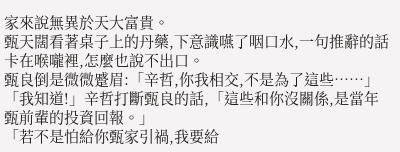家來說無異於天大富貴。
甄天闊看著桌子上的丹藥,下意識嚥了咽口水,一句推辭的話卡在喉嚨裡,怎麼也說不出口。
甄良倒是微微蹙眉:「辛哲,你我相交,不是為了這些……」
「我知道!」辛哲打斷甄良的話,「這些和你沒關係,是當年甄前輩的投資回報。」
「若不是怕給你甄家引禍,我要給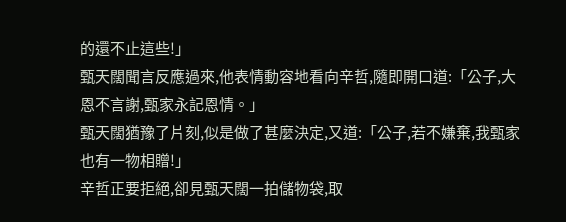的還不止這些!」
甄天闊聞言反應過來,他表情動容地看向辛哲,隨即開口道:「公子,大恩不言謝,甄家永記恩情。」
甄天闊猶豫了片刻,似是做了甚麼決定,又道:「公子,若不嫌棄,我甄家也有一物相贈!」
辛哲正要拒絕,卻見甄天闊一拍儲物袋,取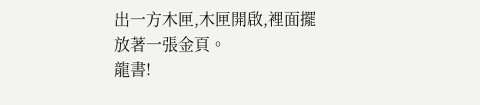出一方木匣,木匣開啟,裡面擺放著一張金頁。
龍書!